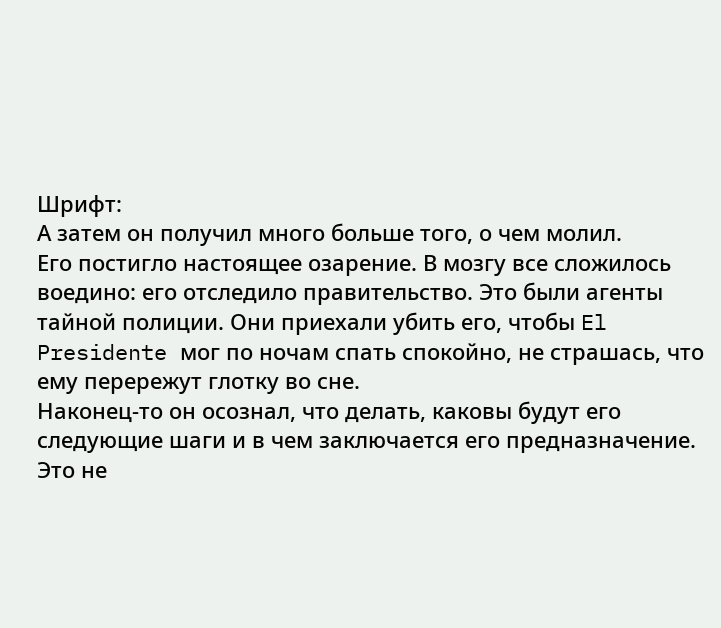Шрифт:
А затем он получил много больше того, о чем молил.
Его постигло настоящее озарение. В мозгу все сложилось воедино: его отследило правительство. Это были агенты тайной полиции. Они приехали убить его, чтобы El Presidente мог по ночам спать спокойно, не страшась, что ему перережут глотку во сне.
Наконец-то он осознал, что делать, каковы будут его следующие шаги и в чем заключается его предназначение. Это не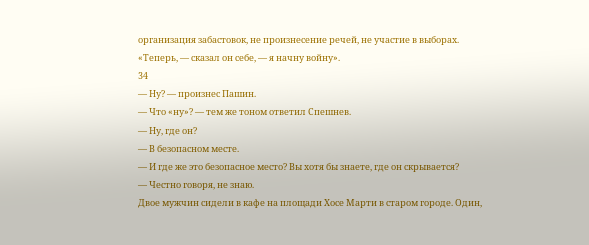организация забастовок, не произнесение речей, не участие в выборах.
«Теперь, — сказал он себе, — я начну войну».
34
— Ну? — произнес Пашин.
— Что «ну»? — тем же тоном ответил Спешнев.
— Ну, где он?
— В безопасном месте.
— И где же это безопасное место? Вы хотя бы знаете, где он скрывается?
— Честно говоря, не знаю.
Двое мужчин сидели в кафе на площади Хосе Марти в старом городе. Один,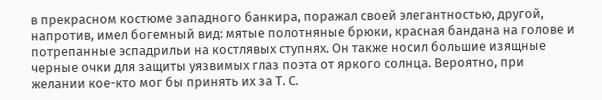в прекрасном костюме западного банкира, поражал своей элегантностью, другой, напротив, имел богемный вид: мятые полотняные брюки, красная бандана на голове и потрепанные эспадрильи на костлявых ступнях. Он также носил большие изящные черные очки для защиты уязвимых глаз поэта от яркого солнца. Вероятно, при желании кое-кто мог бы принять их за Т. С.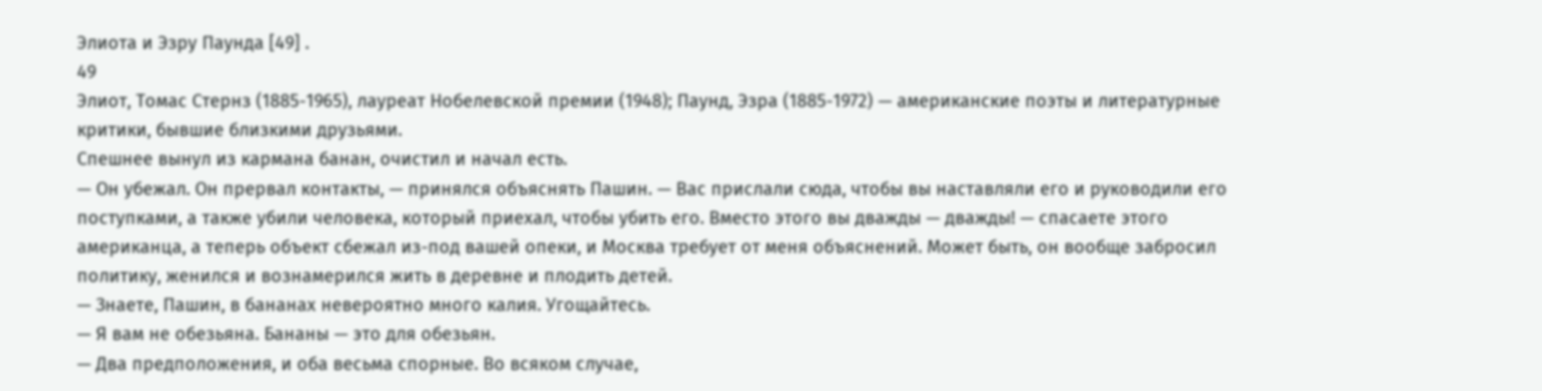Элиота и Эзру Паунда [49] .
49
Элиот, Томас Стернз (1885-1965), лауреат Нобелевской премии (1948); Паунд, Эзра (1885-1972) — американские поэты и литературные критики, бывшие близкими друзьями.
Спешнее вынул из кармана банан, очистил и начал есть.
— Он убежал. Он прервал контакты, — принялся объяснять Пашин. — Вас прислали сюда, чтобы вы наставляли его и руководили его поступками, а также убили человека, который приехал, чтобы убить его. Вместо этого вы дважды — дважды! — спасаете этого американца, а теперь объект сбежал из-под вашей опеки, и Москва требует от меня объяснений. Может быть, он вообще забросил политику, женился и вознамерился жить в деревне и плодить детей.
— Знаете, Пашин, в бананах невероятно много калия. Угощайтесь.
— Я вам не обезьяна. Бананы — это для обезьян.
— Два предположения, и оба весьма спорные. Во всяком случае,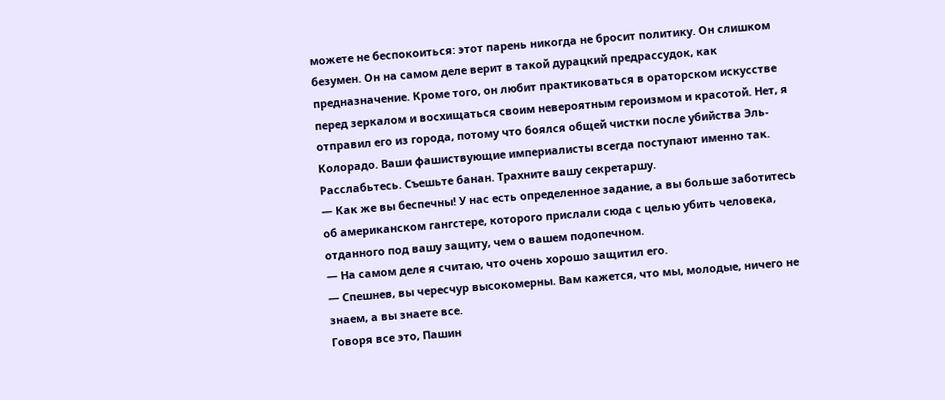можете не беспокоиться: этот парень никогда не бросит политику. Он слишком безумен. Он на самом деле верит в такой дурацкий предрассудок, как предназначение. Кроме того, он любит практиковаться в ораторском искусстве перед зеркалом и восхищаться своим невероятным героизмом и красотой. Нет, я отправил его из города, потому что боялся общей чистки после убийства Эль-Колорадо. Ваши фашиствующие империалисты всегда поступают именно так. Расслабьтесь. Съешьте банан. Трахните вашу секретаршу.
— Как же вы беспечны! У нас есть определенное задание, а вы больше заботитесь об американском гангстере, которого прислали сюда с целью убить человека, отданного под вашу защиту, чем о вашем подопечном.
— На самом деле я считаю, что очень хорошо защитил его.
— Спешнев, вы чересчур высокомерны. Вам кажется, что мы, молодые, ничего не знаем, а вы знаете все.
Говоря все это, Пашин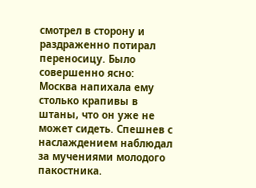смотрел в сторону и раздраженно потирал переносицу. Было совершенно ясно: Москва напихала ему столько крапивы в штаны, что он уже не может сидеть. Спешнев с наслаждением наблюдал за мучениями молодого пакостника.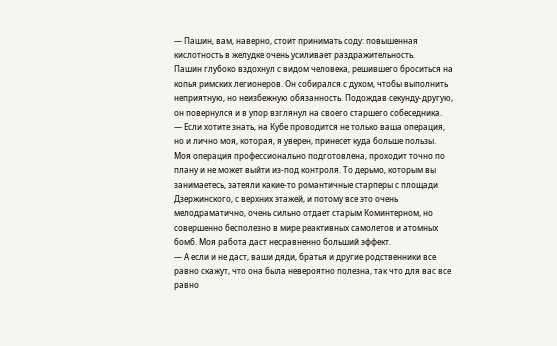— Пашин, вам, наверно, стоит принимать соду: повышенная кислотность в желудке очень усиливает раздражительность.
Пашин глубоко вздохнул с видом человека, решившего броситься на копья римских легионеров. Он собирался с духом, чтобы выполнить неприятную, но неизбежную обязанность. Подождав секунду-другую, он повернулся и в упор взглянул на своего старшего собеседника.
— Если хотите знать, на Кубе проводится не только ваша операция, но и лично моя, которая, я уверен, принесет куда больше пользы. Моя операция профессионально подготовлена, проходит точно по плану и не может выйти из-под контроля. То дерьмо, которым вы занимаетесь, затеяли какие-то романтичные старперы с площади Дзержинского, с верхних этажей, и потому все это очень мелодраматично, очень сильно отдает старым Коминтерном, но совершенно бесполезно в мире реактивных самолетов и атомных бомб. Моя работа даст несравненно больший эффект.
— А если и не даст, ваши дяди, братья и другие родственники все равно скажут, что она была невероятно полезна, так что для вас все равно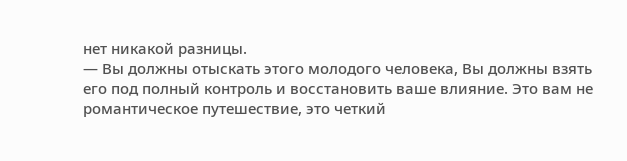нет никакой разницы.
— Вы должны отыскать этого молодого человека, Вы должны взять его под полный контроль и восстановить ваше влияние. Это вам не романтическое путешествие, это четкий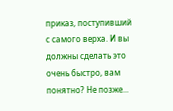приказ, поступивший с самого верха. И вы должны сделать это очень быстро, вам понятно? Не позже...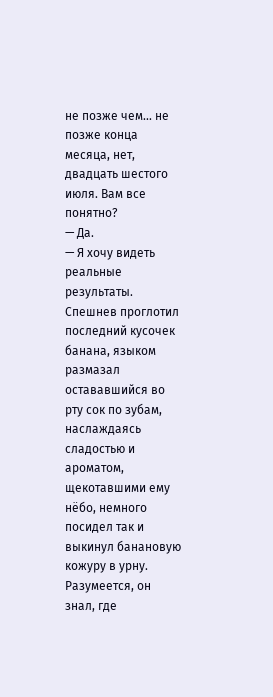не позже чем... не позже конца месяца, нет, двадцать шестого июля. Вам все понятно?
— Да.
— Я хочу видеть реальные результаты.
Спешнев проглотил последний кусочек банана, языком размазал остававшийся во рту сок по зубам, наслаждаясь сладостью и ароматом, щекотавшими ему нёбо, немного посидел так и выкинул банановую кожуру в урну.
Разумеется, он знал, где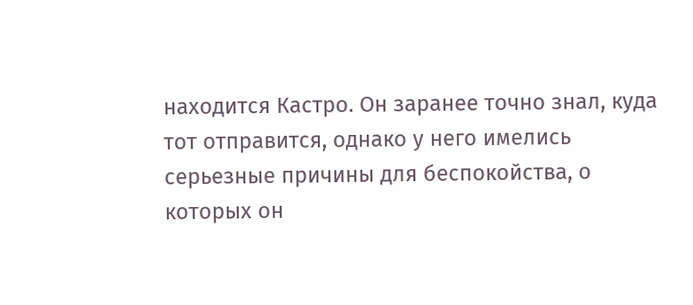находится Кастро. Он заранее точно знал, куда тот отправится, однако у него имелись серьезные причины для беспокойства, о которых он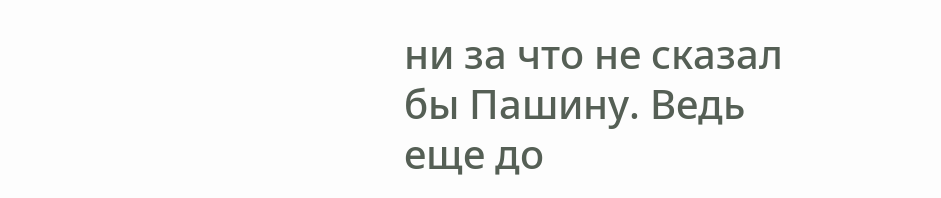ни за что не сказал бы Пашину. Ведь еще до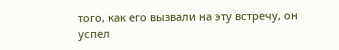того, как его вызвали на эту встречу, он успел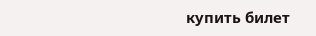купить билет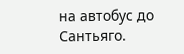на автобус до Сантьяго.